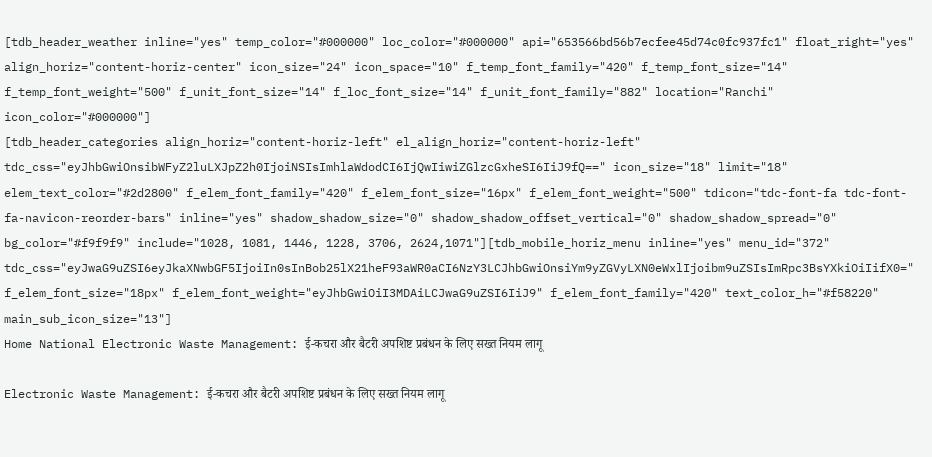[tdb_header_weather inline="yes" temp_color="#000000" loc_color="#000000" api="653566bd56b7ecfee45d74c0fc937fc1" float_right="yes" align_horiz="content-horiz-center" icon_size="24" icon_space="10" f_temp_font_family="420" f_temp_font_size="14" f_temp_font_weight="500" f_unit_font_size="14" f_loc_font_size="14" f_unit_font_family="882" location="Ranchi" icon_color="#000000"]
[tdb_header_categories align_horiz="content-horiz-left" el_align_horiz="content-horiz-left" tdc_css="eyJhbGwiOnsibWFyZ2luLXJpZ2h0IjoiNSIsImhlaWdodCI6IjQwIiwiZGlzcGxheSI6IiJ9fQ==" icon_size="18" limit="18" elem_text_color="#2d2800" f_elem_font_family="420" f_elem_font_size="16px" f_elem_font_weight="500" tdicon="tdc-font-fa tdc-font-fa-navicon-reorder-bars" inline="yes" shadow_shadow_size="0" shadow_shadow_offset_vertical="0" shadow_shadow_spread="0" bg_color="#f9f9f9" include="1028, 1081, 1446, 1228, 3706, 2624,1071"][tdb_mobile_horiz_menu inline="yes" menu_id="372" tdc_css="eyJwaG9uZSI6eyJkaXNwbGF5IjoiIn0sInBob25lX21heF93aWR0aCI6NzY3LCJhbGwiOnsiYm9yZGVyLXN0eWxlIjoibm9uZSIsImRpc3BsYXkiOiIifX0=" f_elem_font_size="18px" f_elem_font_weight="eyJhbGwiOiI3MDAiLCJwaG9uZSI6IiJ9" f_elem_font_family="420" text_color_h="#f58220" main_sub_icon_size="13"]
Home National Electronic Waste Management: ई-कचरा और बैटरी अपशिष्ट प्रबंधन के लिए सख्त नियम लागू

Electronic Waste Management: ई-कचरा और बैटरी अपशिष्ट प्रबंधन के लिए सख्त नियम लागू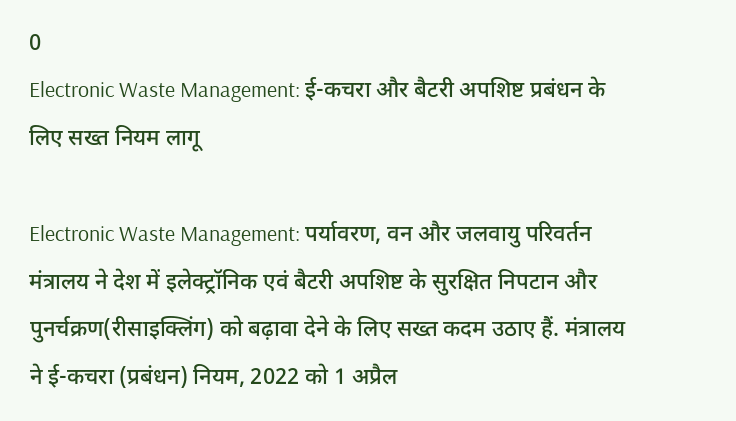0
Electronic Waste Management: ई-कचरा और बैटरी अपशिष्ट प्रबंधन के लिए सख्त नियम लागू

Electronic Waste Management: पर्यावरण, वन और जलवायु परिवर्तन मंत्रालय ने देश में इलेक्ट्रॉनिक एवं बैटरी अपशिष्ट के सुरक्षित निपटान और पुनर्चक्रण(रीसाइक्लिंग) को बढ़ावा देने के लिए सख्त कदम उठाए हैं. मंत्रालय ने ई-कचरा (प्रबंधन) नियम, 2022 को 1 अप्रैल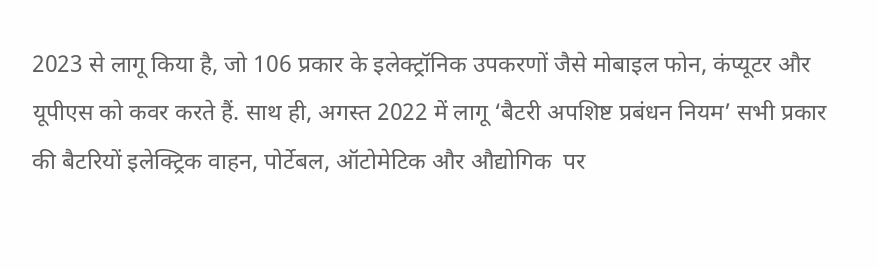2023 से लागू किया है, जो 106 प्रकार के इलेक्ट्रॉनिक उपकरणों जैसे मोबाइल फोन, कंप्यूटर और यूपीएस को कवर करते हैं. साथ ही, अगस्त 2022 में लागू ‘बैटरी अपशिष्ट प्रबंधन नियम’ सभी प्रकार की बैटरियों इलेक्ट्रिक वाहन, पोर्टेबल, ऑटोमेटिक और औद्योगिक  पर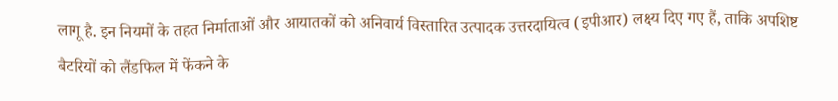लागू है. इन नियमों के तहत निर्माताओं और आयातकों को अनिवार्य विस्तारित उत्पादक उत्तरदायित्व (इपीआर) लक्ष्य दिए गए हैं, ताकि अपशिष्ट बैटरियों को लैंडफिल में फेंकने के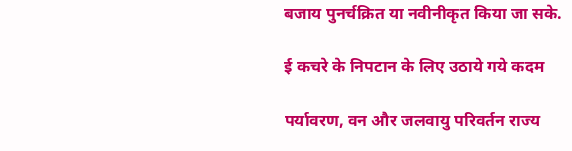बजाय पुनर्चक्रित या नवीनीकृत किया जा सके.

ई कचरे के निपटान के लिए उठाये गये कदम

पर्यावरण, वन और जलवायु परिवर्तन राज्य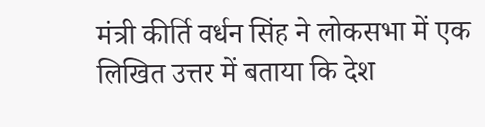मंत्री कीर्ति वर्धन सिंह ने लोकसभा में एक लिखित उत्तर में बताया कि देश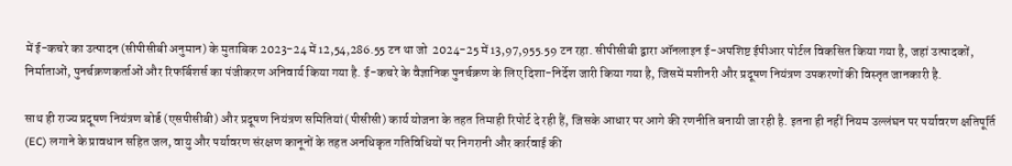में ई-कचरे का उत्पादन (सीपीसीबी अनुमान) के मुताबिक 2023-24 में 12,54,286.55 टन था जो  2024-25 में 13,97,955.59 टन रहा. सीपीसीबी द्वारा ऑनलाइन ई-अपशिष्ट ईपीआर पोर्टल विकसित किया गया है, जहां उत्पादकों, निर्माताओं, पुनर्चक्रणकर्ताओं और रिफर्बिशर्स का पंजीकरण अनिवार्य किया गया है. ई-कचरे के वैज्ञानिक पुनर्चक्रण के लिए दिशा-निर्देश जारी किया गया है, जिसमें मशीनरी और प्रदूषण नियंत्रण उपकरणों की विस्तृत जानकारी है.

साथ ही राज्य प्रदूषण नियंत्रण बोर्ड (एसपीसीबी) और प्रदूषण नियंत्रण समितियां (पीसीसी) कार्य योजना के तहत तिमाही रिपोर्ट दे रही हैं, जिसके आधार पर आगे की रणनीति बनायी जा रही है. इतना ही नहीं नियम उल्लंघन पर पर्यावरण क्षतिपूर्ति (EC) लगाने के प्रावधान सहित जल, वायु और पर्यावरण संरक्षण कानूनों के तहत अनधिकृत गतिविधियों पर निगरानी और कार्रवाई की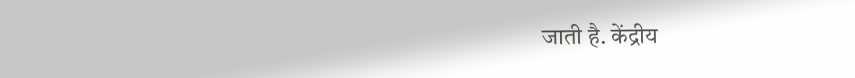जाती है. केंद्रीय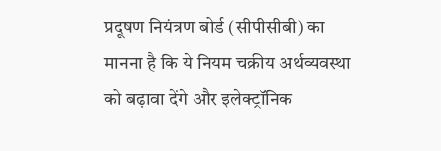प्रदूषण नियंत्रण बोर्ड (सीपीसीबी) का मानना है कि ये नियम चक्रीय अर्थव्यवस्था को बढ़ावा देंगे और इलेक्ट्रॉनिक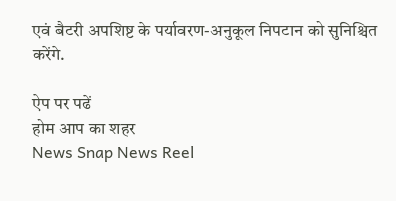एवं बैटरी अपशिष्ट के पर्यावरण-अनुकूल निपटान को सुनिश्चित करेंगे.

ऐप पर पढें
होम आप का शहर
News Snap News Reel